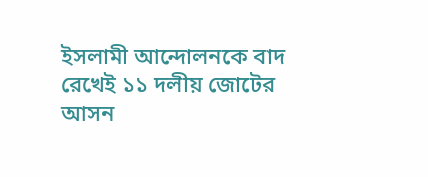ইসলামী আন্দোলনকে বাদ রেখেই ১১ দলীয় জোটের আসন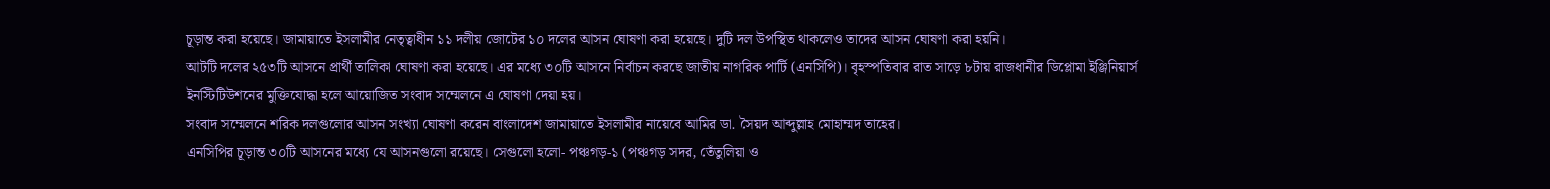চূড়ান্ত করা হয়েছে। জামায়াতে ইসলামীর নেতৃত্বাধীন ১১ দলীয় জোটের ১০ দলের আসন ঘোষণা করা হয়েছে। দুটি দল উপস্থিত থাকলেও তাদের আসন ঘোষণা করা হয়নি।
আটটি দলের ২৫৩টি আসনে প্রার্থী তালিকা ঘোষণা করা হয়েছে। এর মধ্যে ৩০টি আসনে নির্বাচন করছে জাতীয় নাগরিক পার্টি (এনসিপি)। বৃহস্পতিবার রাত সাড়ে ৮টায় রাজধানীর ডিপ্লোমা ইঞ্জিনিয়ার্স ইনস্টিটিউশনের মুক্তিযোদ্ধা হলে আয়োজিত সংবাদ সম্মেলনে এ ঘোষণা দেয়া হয়।
সংবাদ সম্মেলনে শরিক দলগুলোর আসন সংখ্যা ঘোষণা করেন বাংলাদেশ জামায়াতে ইসলামীর নায়েবে আমির ডা. সৈয়দ আব্দুল্লাহ মোহাম্মদ তাহের।
এনসিপির চূড়ান্ত ৩০টি আসনের মধ্যে যে আসনগুলো রয়েছে। সেগুলো হলো- পঞ্চগড়-১ (পঞ্চগড় সদর, তেঁতুলিয়া ও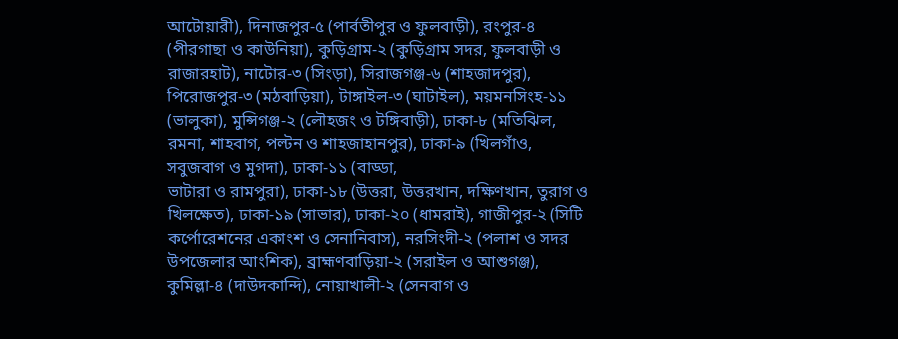আটোয়ারী), দিনাজপুর-৫ (পার্বতীপুর ও ফুলবাড়ী), রংপুর-৪ (পীরগাছা ও কাউনিয়া), কুড়িগ্রাম-২ (কুড়িগ্রাম সদর, ফুলবাড়ী ও রাজারহাট), নাটোর-৩ (সিংড়া), সিরাজগঞ্জ-৬ (শাহজাদপুর), পিরোজপুর-৩ (মঠবাড়িয়া), টাঙ্গাইল-৩ (ঘাটাইল), ময়মনসিংহ-১১ (ভালুকা), মুন্সিগঞ্জ-২ (লৌহজং ও টঙ্গিবাড়ী), ঢাকা-৮ (মতিঝিল, রমনা, শাহবাগ, পল্টন ও শাহজাহানপুর), ঢাকা-৯ (খিলগাঁও, সবুজবাগ ও মুগদা), ঢাকা-১১ (বাড্ডা,
ভাটারা ও রামপুরা), ঢাকা-১৮ (উত্তরা, উত্তরখান, দক্ষিণখান, তুরাগ ও খিলক্ষেত), ঢাকা-১৯ (সাভার), ঢাকা-২০ (ধামরাই), গাজীপুর-২ (সিটি কর্পোরেশনের একাংশ ও সেনানিবাস), নরসিংদী-২ (পলাশ ও সদর উপজেলার আংশিক), ব্রাহ্মণবাড়িয়া-২ (সরাইল ও আশুগঞ্জ), কুমিল্লা-৪ (দাউদকান্দি), নোয়াখালী-২ (সেনবাগ ও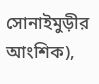সোনাইমুড়ীর আংশিক),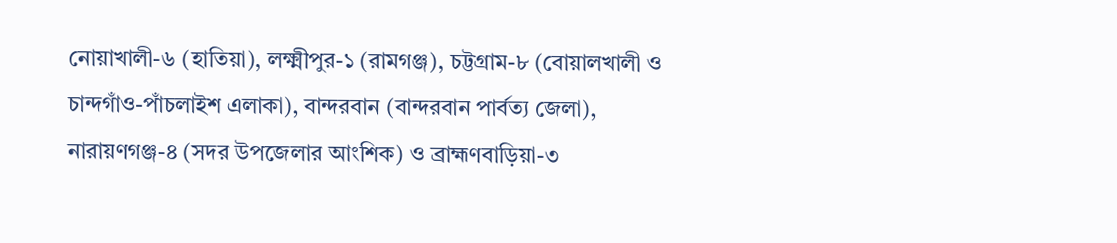নোয়াখালী-৬ (হাতিয়া), লক্ষ্মীপুর-১ (রামগঞ্জ), চট্টগ্রাম-৮ (বোয়ালখালী ও চান্দগাঁও-পাঁচলাইশ এলাকা), বান্দরবান (বান্দরবান পার্বত্য জেলা), নারায়ণগঞ্জ-৪ (সদর উপজেলার আংশিক) ও ব্রাহ্মণবাড়িয়া-৩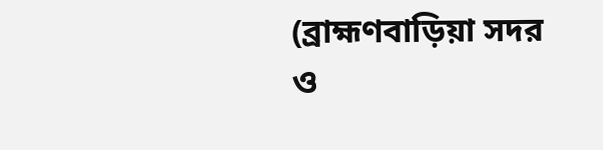(ব্রাহ্মণবাড়িয়া সদর ও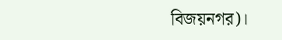বিজয়নগর)।